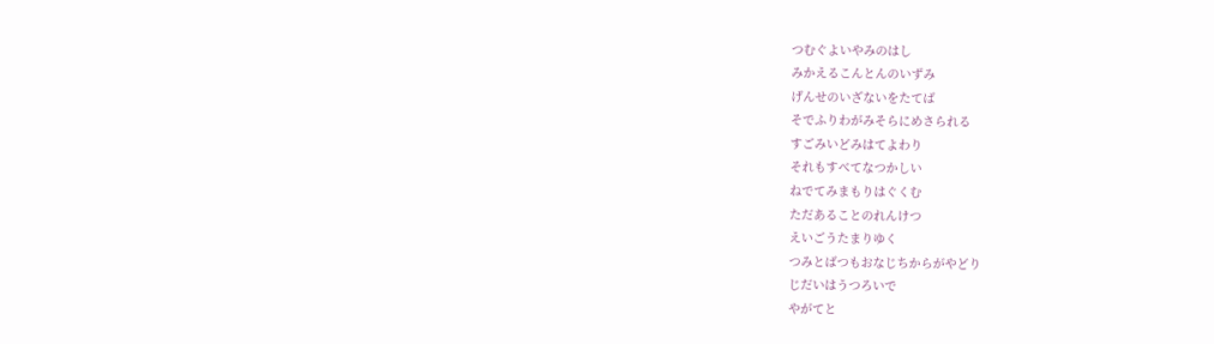つむぐよいやみのはし
みかえるこんとんのいずみ
げんせのいざないをたてば
そでふりわがみそらにめさられる
すごみいどみはてよわり
それもすべてなつかしい
ねでてみまもりはぐくむ
ただあることのれんけつ
えいごうたまりゆく
つみとばつもおなじちからがやどり
じだいはうつろいで
やがてと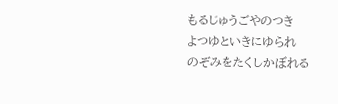もるじゅうごやのつき
よつゆといきにゆられ
のぞみをたくしかぼれる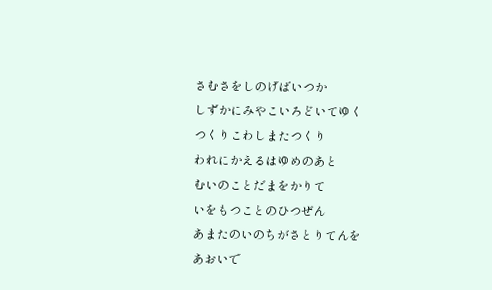さむさをしのげばいつか
しずかにみやこいろどいてゆく
つくりこわしまたつくり
われにかえるはゆめのあと
むいのことだまをかりて
いをもつことのひつぜん
あまたのいのちがさとりてんを
あおいで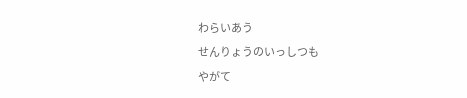わらいあう
せんりょうのいっしつも
やがて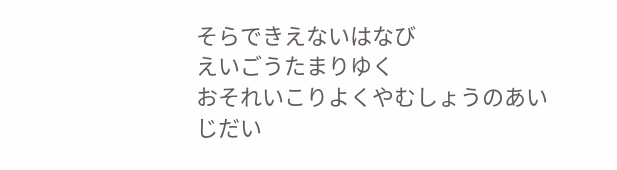そらできえないはなび
えいごうたまりゆく
おそれいこりよくやむしょうのあい
じだい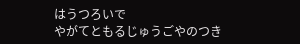はうつろいで
やがてともるじゅうごやのつき